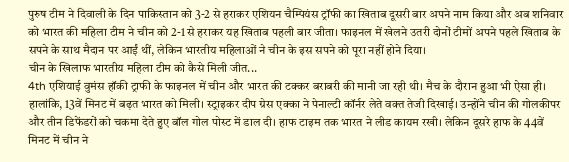पुरुष टीम ने दिवाली के दिन पाकिस्तान को 3-2 से हराकर एशियन चैम्पियंस ट्रॉफी का खिताब दूसरी बार अपने नाम किया और अब शनिवार को भारत की महिला टीम ने चीन को 2-1 से हराकर यह खिताब पहली बार जीता। फाइनल में खेलने उतरी दोनों टीमों अपने पहले खिताब के सपने के साथ मैदान पर आईं थीं, लेकिन भारतीय महिलाओं ने चीन के इस सपने को पूरा नहीं होने दिया।
चीन के खिलाफ भारतीय महिला टीम को कैसे मिली जीत...
4th एशियाई वुमंस हॉकी ट्राफी के फाइनल में चीन और भारत की टक्कर बराबरी की मानी जा रही थी। मैच के दौरान हुआ भी ऐसा ही। हालांकि, 13वें मिनट में बढ़त भारत को मिली। स्ट्राइकर दीप ग्रेस एक्का ने पेनाल्टी कॉर्नर लेते वक्त तेजी दिखाई। उन्होंने चीन की गोलकीपर और तीन डिफेंडरों को चकमा देते हुए बॉल गोल पोस्ट में डाल दी। हाफ टाइम तक भारत ने लीड कायम रखी। लेकिन दूसरे हाफ के 44वें मिनट में चीन ने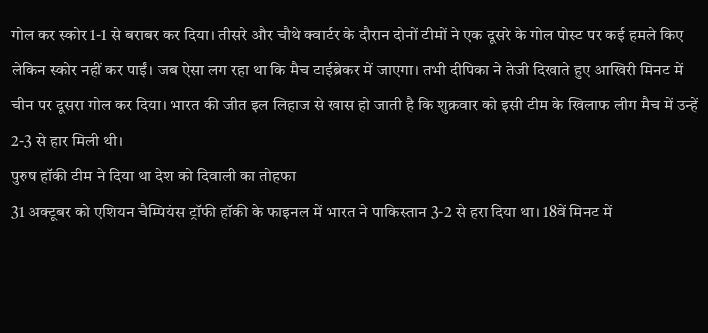गोल कर स्कोर 1-1 से बराबर कर दिया। तीसरे और चौथे क्वार्टर के दौरान दोनों टीमों ने एक दूसरे के गोल पोस्ट पर कई हमले किए लेकिन स्कोर नहीं कर पाईं। जब ऐसा लग रहा था कि मैच टाईब्रेकर में जाएगा। तभी दीपिका ने तेजी दिखाते हुए आखिरी मिनट में चीन पर दूसरा गोल कर दिया। भारत की जीत इल लिहाज से खास हो जाती है कि शुक्रवार को इसी टीम के खिलाफ लीग मैच में उन्हें 2-3 से हार मिली थी।
पुरुष हॉकी टीम ने दिया था देश को दिवाली का तोहफा
31 अक्टूबर को एशियन चैम्पियंस ट्रॉफी हॉकी के फाइनल में भारत ने पाकिस्तान 3-2 से हरा दिया था। 18वें मिनट में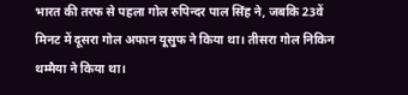भारत की तरफ से पहला गोल रुपिन्दर पाल सिंह ने, जबकि 23वें मिनट में दूसरा गोल अफान यूसुफ ने किया था। तीसरा गोल निकिन थम्मैया ने किया था।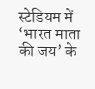स्टेडियम में ‘भारत माता की जय’ के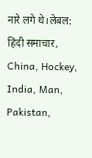नारे लगे थे।लेबल: हिंदी समाचार, China, Hockey, India, Man, Pakistan,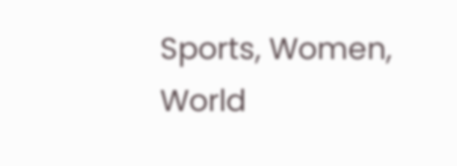Sports, Women, World